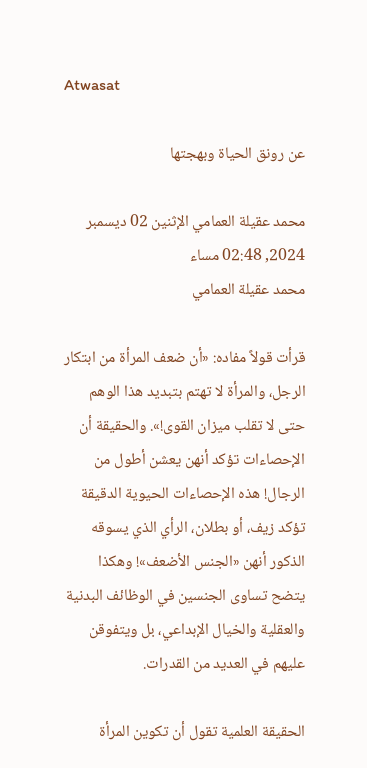Atwasat

عن رونق الحياة وبهجتها

محمد عقيلة العمامي الإثنين 02 ديسمبر 2024, 02:48 مساء
محمد عقيلة العمامي

قرأت قولاً مفاده: «أن ضعف المرأة من ابتكار الرجل، والمرأة لا تهتم بتبديد هذا الوهم حتى لا تقلب ميزان القوى!». والحقيقة أن الإحصاءات تؤكد أنهن يعشن أطول من الرجال! هذه الإحصاءات الحيوية الدقيقة تؤكد زيف، أو بطلان، الرأي الذي يسوقه الذكور أنهن «الجنس الأضعف»! وهكذا يتضح تساوى الجنسين في الوظائف البدنية والعقلية والخيال الإبداعي، بل ويتفوقن عليهم في العديد من القدرات.

الحقيقة العلمية تقول أن تكوين المرأة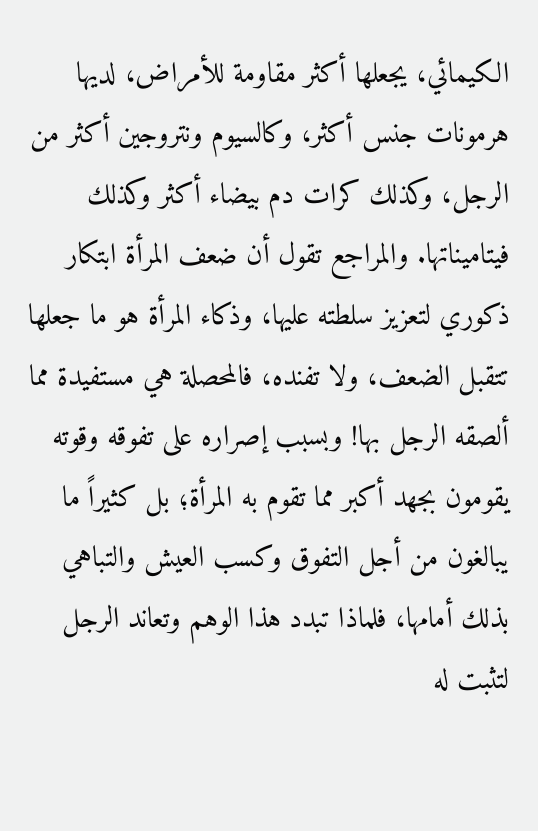الكيمائي، يجعلها أكثر مقاومة للأمراض، لديها هرمونات جنس أكثر، وكالسيوم ونتروجين أكثر من الرجل، وكذلك كرات دم بيضاء أكثر وكذلك فيتاميناتها. والمراجع تقول أن ضعف المرأة ابتكار ذكوري لتعزيز سلطته عليها، وذكاء المرأة هو ما جعلها تتقبل الضعف، ولا تفنده، فالمحصلة هي مستفيدة مما ألصقه الرجل بها! وبسبب إصراره على تفوقه وقوته يقومون بجهد أكبر مما تقوم به المرأة؛ بل كثيراً ما يبالغون من أجل التفوق وكسب العيش والتباهي بذلك أمامها، فلماذا تبدد هذا الوهم وتعاند الرجل لتثبت له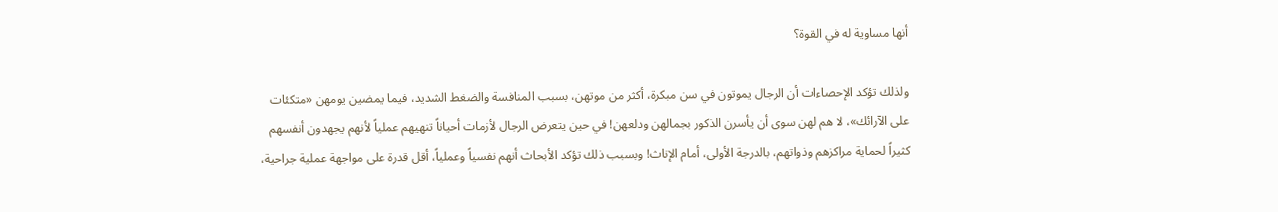أنها مساوية له في القوة؟

ولذلك تؤكد الإحصاءات أن الرجال يموتون في سن مبكرة، أكثر من موتهن، بسبب المنافسة والضغط الشديد، فيما يمضين يومهن «متكئات على الآرائك»، لا هم لهن سوى أن يأسرن الذكور بجمالهن ودلعهن! في حين يتعرض الرجال لأزمات أحياناً تنهيهم عملياً لأنهم يجهدون أنفسهم كثيراً لحماية مراكزهم وذواتهم، بالدرجة الأولى، أمام الإناث! وبسبب ذلك تؤكد الأبحاث أنهم نفسياً وعملياً، أقل قدرة على مواجهة عملية جراحية،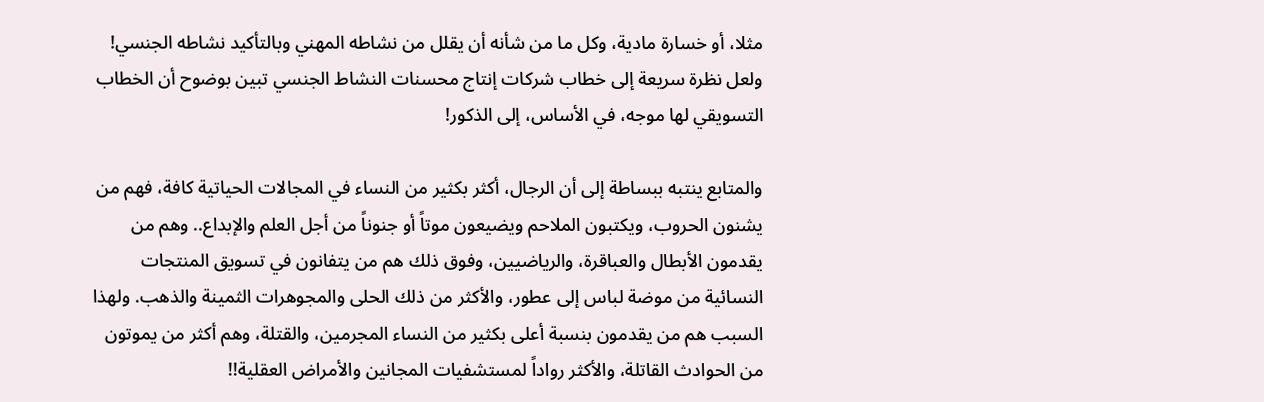مثلا، أو خسارة مادية، وكل ما من شأنه أن يقلل من نشاطه المهني وبالتأكيد نشاطه الجنسي! ولعل نظرة سريعة إلى خطاب شركات إنتاج محسنات النشاط الجنسي تبين بوضوح أن الخطاب التسويقي لها موجه، في الأساس، إلى الذكور!

والمتابع ينتبه ببساطة إلى أن الرجال، أكثر بكثير من النساء في المجالات الحياتية كافة، فهم من يشنون الحروب، ويكتبون الملاحم ويضيعون موتاً أو جنوناً من أجل العلم والإبداع.. وهم من يقدمون الأبطال والعباقرة، والرياضيين، وفوق ذلك هم من يتفانون في تسويق المنتجات النسائية من موضة لباس إلى عطور، والأكثر من ذلك الحلى والمجوهرات الثمينة والذهب. ولهذا السبب هم من يقدمون بنسبة أعلى بكثير من النساء المجرمين، والقتلة، وهم أكثر من يموتون من الحوادث القاتلة، والأكثر رواداً لمستشفيات المجانين والأمراض العقلية!!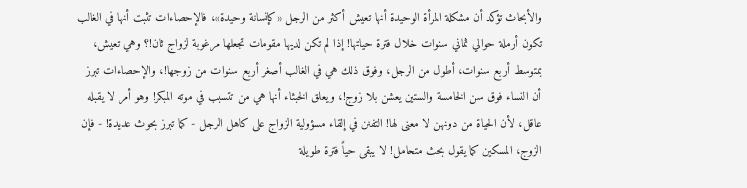والأبحاث تؤكد أن مشكلة المرأة الوحيدة أنها تعيش أكثر من الرجل «كإنسانة وحيدة»، فالإحصاءات تثبت أنها في الغالب تكون أرملة حوالي ثماني سنوات خلال فترة حياتها! إذا لم تكن لديها مقومات تجعلها مرغوبة لزواج ثان!؟ وهي تعيش، بمتوسط أربع سنوات، أطول من الرجل، وفوق ذلك هي في الغالب أصغر أربع سنوات من زوجها!، والإحصاءات تبرز أن النساء فوق سن الخامسة والستين يعشن بلا زوج!، ويعلق الخبثاء أنها هي من تتسبب في موته المبكر! وهو أمر لا يقبله عاقل، لأن الحياة من دونهن لا معنى لها! التفنن في إلقاء مسؤولية الزواج على كاهل الرجل - كما تبرز بحوث عديدة! - فإن الزوج، المسكين كما يقول بحث متحامل! لا يبقى حياً فترة طويلة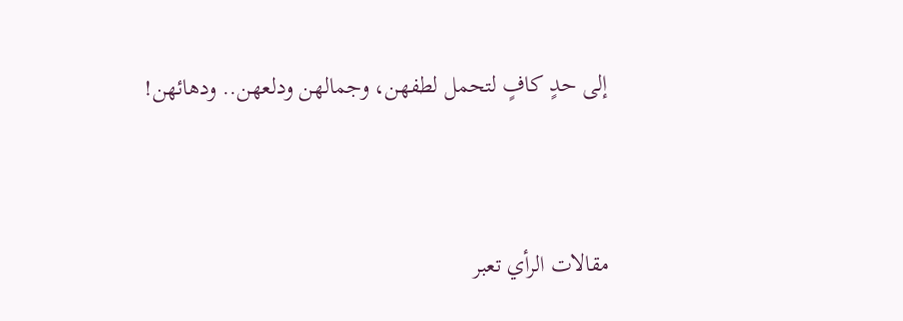إلى حدٍ كافٍ لتحمل لطفهن، وجمالهن ودلعهن.. ودهائهن!



مقالات الرأي تعبر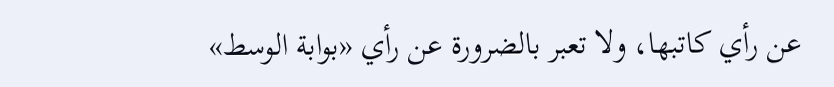عن رأي كاتبها، ولا تعبر بالضرورة عن رأي «بوابة الوسط»